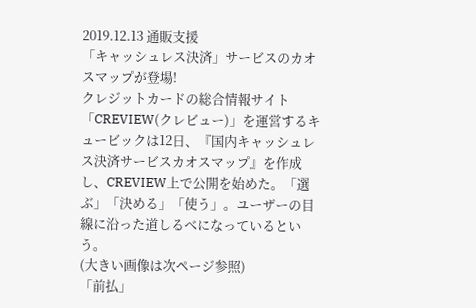2019.12.13 通販支援
「キャッシュレス決済」サービスのカオスマップが登場!
クレジットカードの総合情報サイト「CREVIEW(クレビュー)」を運営するキュービックは12日、『国内キャッシュレス決済サービスカオスマップ』を作成し、CREVIEW上で公開を始めた。「選ぶ」「決める」「使う」。ユーザーの目線に沿った道しるべになっているという。
(大きい画像は次ページ参照)
「前払」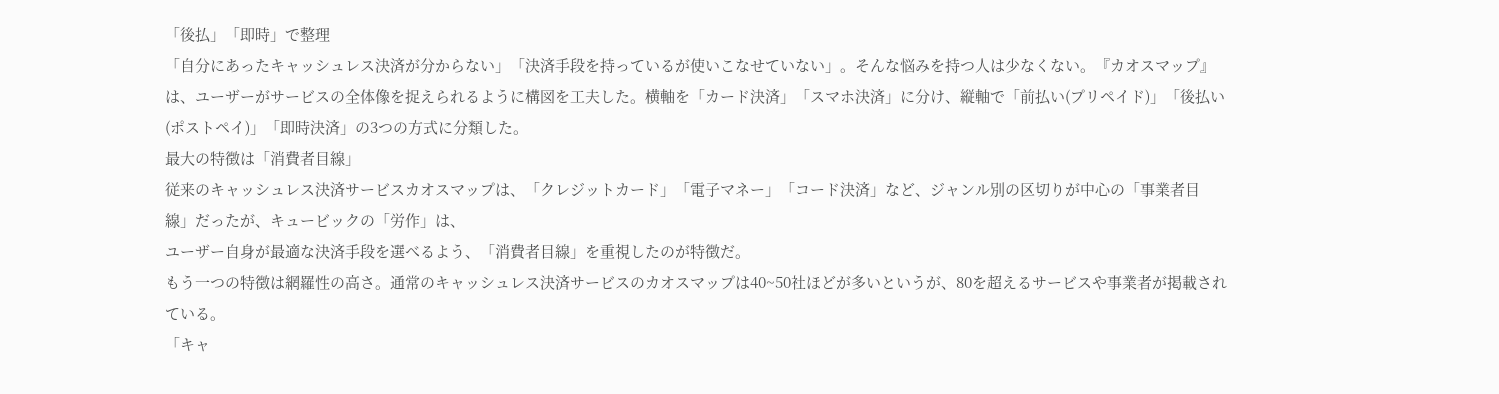「後払」「即時」で整理
「自分にあったキャッシュレス決済が分からない」「決済手段を持っているが使いこなせていない」。そんな悩みを持つ人は少なくない。『カオスマップ』は、ユーザーがサービスの全体像を捉えられるように構図を工夫した。横軸を「カード決済」「スマホ決済」に分け、縦軸で「前払い(プリペイド)」「後払い(ポストペイ)」「即時決済」の3つの方式に分類した。
最大の特徴は「消費者目線」
従来のキャッシュレス決済サービスカオスマップは、「クレジットカード」「電子マネー」「コード決済」など、ジャンル別の区切りが中心の「事業者目線」だったが、キュービックの「労作」は、
ユーザー自身が最適な決済手段を選べるよう、「消費者目線」を重視したのが特徴だ。
もう一つの特徴は網羅性の高さ。通常のキャッシュレス決済サービスのカオスマップは40~50社ほどが多いというが、80を超えるサービスや事業者が掲載されている。
「キャ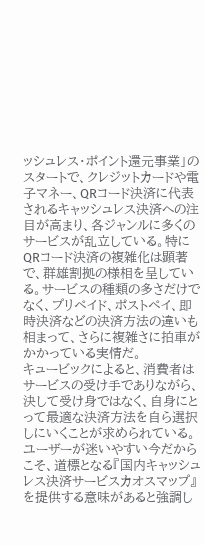ッシュレス・ポイント還元事業」のスタートで、クレジットカードや電子マネー、QRコード決済に代表されるキャッシュレス決済への注目が高まり、各ジャンルに多くのサービスが乱立している。特にQRコード決済の複雑化は顕著で、群雄割拠の様相を呈している。サービスの種類の多さだけでなく、プリペイド、ポストペイ、即時決済などの決済方法の違いも相まって、さらに複雑さに拍車がかかっている実情だ。
キュービックによると、消費者はサービスの受け手でありながら、決して受け身ではなく、自身にとって最適な決済方法を自ら選択しにいくことが求められている。ユーザーが迷いやすい今だからこそ、道標となる『国内キャッシュレス決済サービスカオスマップ』を提供する意味があると強調し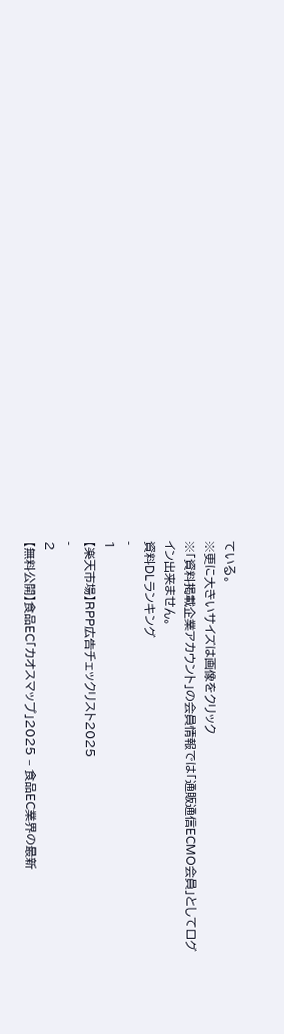ている。
※更に大きいサイズは画像をクリック
※「資料掲載企業アカウント」の会員情報では「通販通信ECMO会員」としてログイン出来ません。
資料DLランキング
-
1
【楽天市場】RPP広告チェックリスト2025
-
2
【無料公開】食品EC「カオスマップ」2025 – 食品EC業界の最新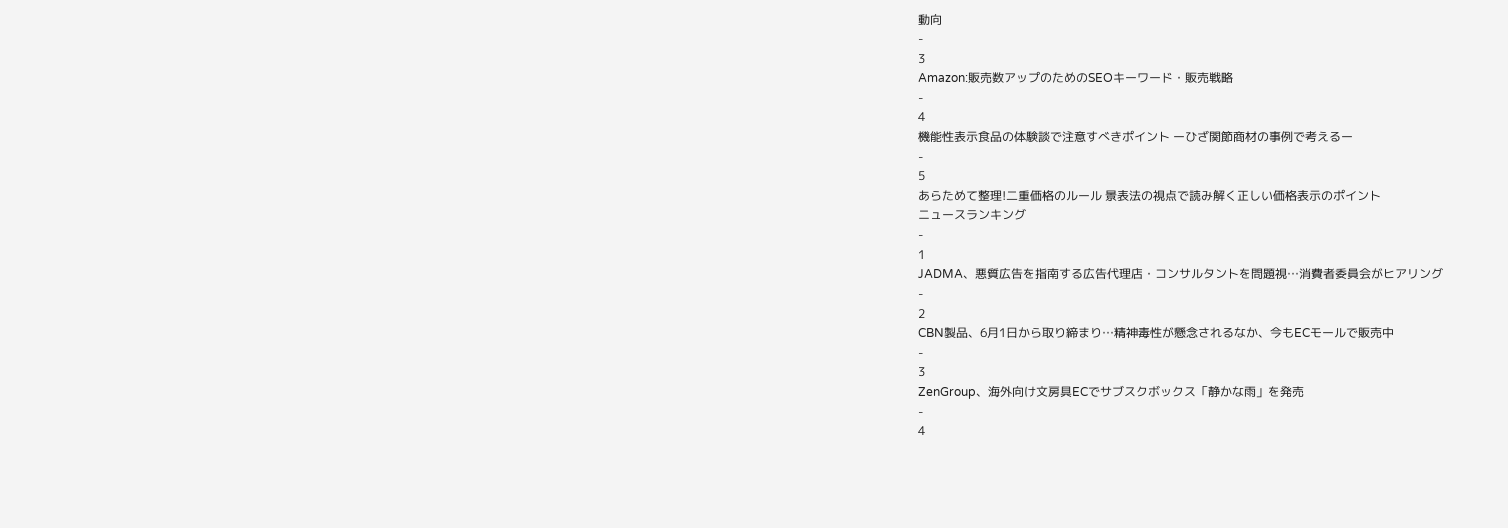動向
-
3
Amazon:販売数アップのためのSEOキーワード・販売戦略
-
4
機能性表示食品の体験談で注意すべきポイント ーひざ関節商材の事例で考えるー
-
5
あらためて整理!二重価格のルール 景表法の視点で読み解く正しい価格表示のポイント
ニュースランキング
-
1
JADMA、悪質広告を指南する広告代理店・コンサルタントを問題視…消費者委員会がヒアリング
-
2
CBN製品、6月1日から取り締まり…精神毒性が懸念されるなか、今もECモールで販売中
-
3
ZenGroup、海外向け文房具ECでサブスクボックス「静かな雨」を発売
-
4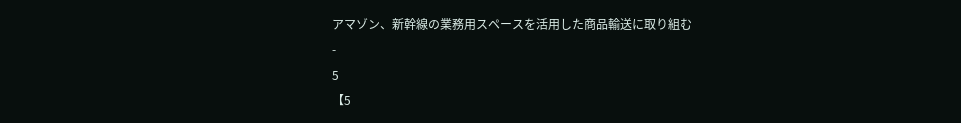アマゾン、新幹線の業務用スペースを活用した商品輸送に取り組む
-
5
【5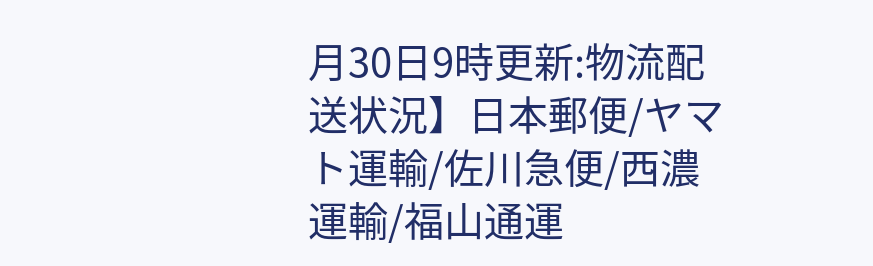月30日9時更新:物流配送状況】日本郵便/ヤマト運輸/佐川急便/西濃運輸/福山通運